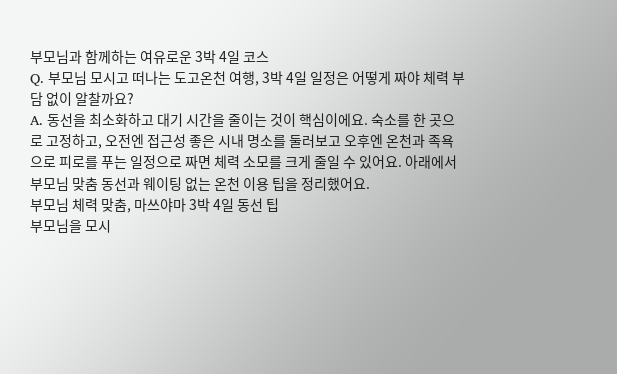부모님과 함께하는 여유로운 3박 4일 코스
Q. 부모님 모시고 떠나는 도고온천 여행, 3박 4일 일정은 어떻게 짜야 체력 부담 없이 알찰까요?
A. 동선을 최소화하고 대기 시간을 줄이는 것이 핵심이에요. 숙소를 한 곳으로 고정하고, 오전엔 접근성 좋은 시내 명소를 둘러보고 오후엔 온천과 족욕으로 피로를 푸는 일정으로 짜면 체력 소모를 크게 줄일 수 있어요. 아래에서 부모님 맞춤 동선과 웨이팅 없는 온천 이용 팁을 정리했어요.
부모님 체력 맞춤, 마쓰야마 3박 4일 동선 팁
부모님을 모시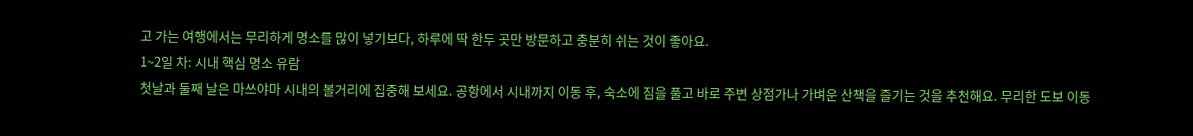고 가는 여행에서는 무리하게 명소를 많이 넣기보다, 하루에 딱 한두 곳만 방문하고 충분히 쉬는 것이 좋아요.
1~2일 차: 시내 핵심 명소 유람
첫날과 둘째 날은 마쓰야마 시내의 볼거리에 집중해 보세요. 공항에서 시내까지 이동 후, 숙소에 짐을 풀고 바로 주변 상점가나 가벼운 산책을 즐기는 것을 추천해요. 무리한 도보 이동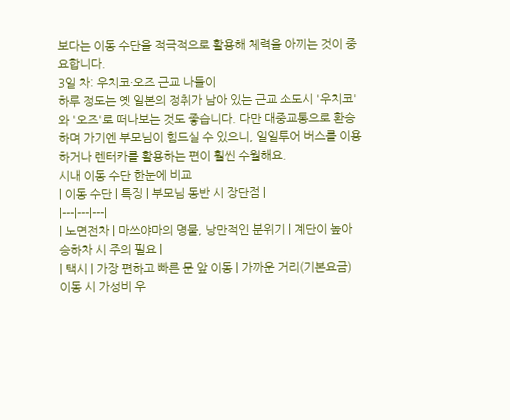보다는 이동 수단을 적극적으로 활용해 체력을 아끼는 것이 중요합니다.
3일 차: 우치코·오즈 근교 나들이
하루 정도는 옛 일본의 정취가 남아 있는 근교 소도시 '우치코'와 '오즈'로 떠나보는 것도 좋습니다. 다만 대중교통으로 환승하며 가기엔 부모님이 힘드실 수 있으니, 일일투어 버스를 이용하거나 렌터카를 활용하는 편이 훨씬 수월해요.
시내 이동 수단 한눈에 비교
| 이동 수단 | 특징 | 부모님 동반 시 장단점 |
|---|---|---|
| 노면전차 | 마쓰야마의 명물, 낭만적인 분위기 | 계단이 높아 승하차 시 주의 필요 |
| 택시 | 가장 편하고 빠른 문 앞 이동 | 가까운 거리(기본요금) 이동 시 가성비 우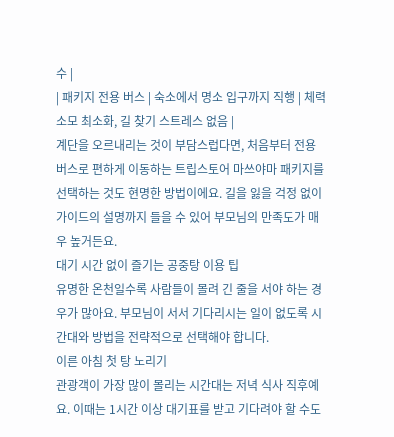수 |
| 패키지 전용 버스 | 숙소에서 명소 입구까지 직행 | 체력 소모 최소화, 길 찾기 스트레스 없음 |
계단을 오르내리는 것이 부담스럽다면, 처음부터 전용 버스로 편하게 이동하는 트립스토어 마쓰야마 패키지를 선택하는 것도 현명한 방법이에요. 길을 잃을 걱정 없이 가이드의 설명까지 들을 수 있어 부모님의 만족도가 매우 높거든요.
대기 시간 없이 즐기는 공중탕 이용 팁
유명한 온천일수록 사람들이 몰려 긴 줄을 서야 하는 경우가 많아요. 부모님이 서서 기다리시는 일이 없도록 시간대와 방법을 전략적으로 선택해야 합니다.
이른 아침 첫 탕 노리기
관광객이 가장 많이 몰리는 시간대는 저녁 식사 직후예요. 이때는 1시간 이상 대기표를 받고 기다려야 할 수도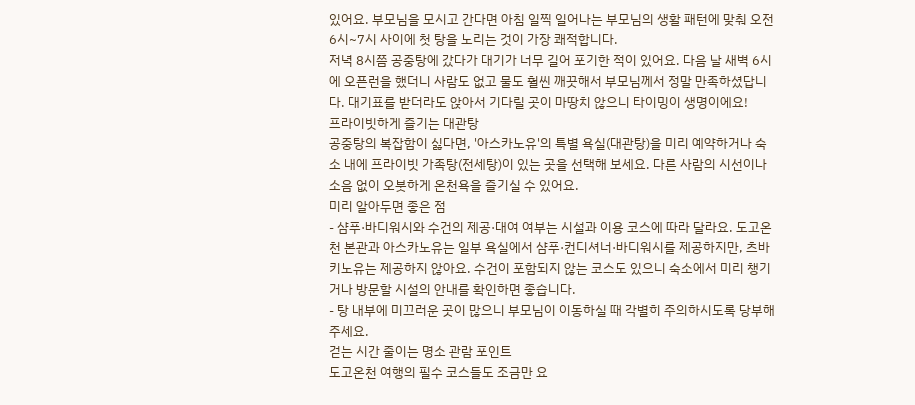있어요. 부모님을 모시고 간다면 아침 일찍 일어나는 부모님의 생활 패턴에 맞춰 오전 6시~7시 사이에 첫 탕을 노리는 것이 가장 쾌적합니다.
저녁 8시쯤 공중탕에 갔다가 대기가 너무 길어 포기한 적이 있어요. 다음 날 새벽 6시에 오픈런을 했더니 사람도 없고 물도 훨씬 깨끗해서 부모님께서 정말 만족하셨답니다. 대기표를 받더라도 앉아서 기다릴 곳이 마땅치 않으니 타이밍이 생명이에요!
프라이빗하게 즐기는 대관탕
공중탕의 복잡함이 싫다면, '아스카노유'의 특별 욕실(대관탕)을 미리 예약하거나 숙소 내에 프라이빗 가족탕(전세탕)이 있는 곳을 선택해 보세요. 다른 사람의 시선이나 소음 없이 오붓하게 온천욕을 즐기실 수 있어요.
미리 알아두면 좋은 점
- 샴푸·바디워시와 수건의 제공·대여 여부는 시설과 이용 코스에 따라 달라요. 도고온천 본관과 아스카노유는 일부 욕실에서 샴푸·컨디셔너·바디워시를 제공하지만, 츠바키노유는 제공하지 않아요. 수건이 포함되지 않는 코스도 있으니 숙소에서 미리 챙기거나 방문할 시설의 안내를 확인하면 좋습니다.
- 탕 내부에 미끄러운 곳이 많으니 부모님이 이동하실 때 각별히 주의하시도록 당부해 주세요.
걷는 시간 줄이는 명소 관람 포인트
도고온천 여행의 필수 코스들도 조금만 요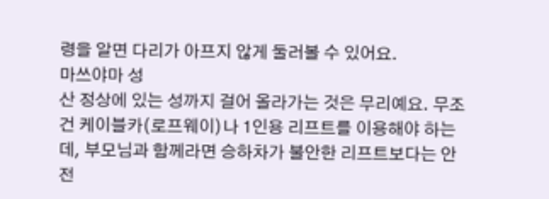령을 알면 다리가 아프지 않게 둘러볼 수 있어요.
마쓰야마 성
산 정상에 있는 성까지 걸어 올라가는 것은 무리예요. 무조건 케이블카(로프웨이)나 1인용 리프트를 이용해야 하는데, 부모님과 함께라면 승하차가 불안한 리프트보다는 안전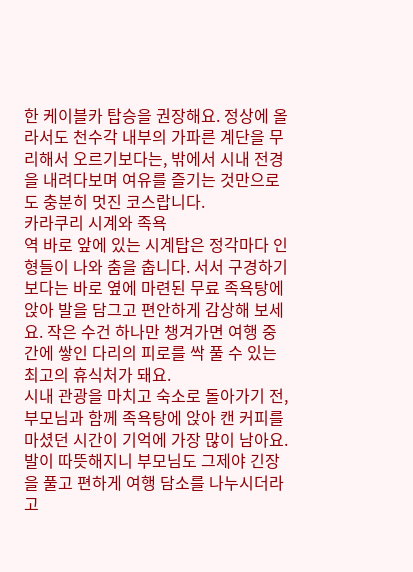한 케이블카 탑승을 권장해요. 정상에 올라서도 천수각 내부의 가파른 계단을 무리해서 오르기보다는, 밖에서 시내 전경을 내려다보며 여유를 즐기는 것만으로도 충분히 멋진 코스랍니다.
카라쿠리 시계와 족욕
역 바로 앞에 있는 시계탑은 정각마다 인형들이 나와 춤을 춥니다. 서서 구경하기보다는 바로 옆에 마련된 무료 족욕탕에 앉아 발을 담그고 편안하게 감상해 보세요. 작은 수건 하나만 챙겨가면 여행 중간에 쌓인 다리의 피로를 싹 풀 수 있는 최고의 휴식처가 돼요.
시내 관광을 마치고 숙소로 돌아가기 전, 부모님과 함께 족욕탕에 앉아 캔 커피를 마셨던 시간이 기억에 가장 많이 남아요. 발이 따뜻해지니 부모님도 그제야 긴장을 풀고 편하게 여행 담소를 나누시더라고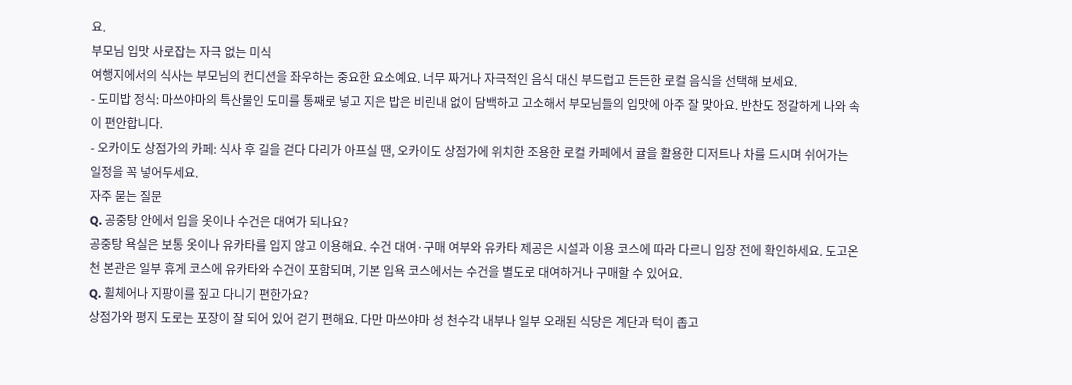요.
부모님 입맛 사로잡는 자극 없는 미식
여행지에서의 식사는 부모님의 컨디션을 좌우하는 중요한 요소예요. 너무 짜거나 자극적인 음식 대신 부드럽고 든든한 로컬 음식을 선택해 보세요.
- 도미밥 정식: 마쓰야마의 특산물인 도미를 통째로 넣고 지은 밥은 비린내 없이 담백하고 고소해서 부모님들의 입맛에 아주 잘 맞아요. 반찬도 정갈하게 나와 속이 편안합니다.
- 오카이도 상점가의 카페: 식사 후 길을 걷다 다리가 아프실 땐, 오카이도 상점가에 위치한 조용한 로컬 카페에서 귤을 활용한 디저트나 차를 드시며 쉬어가는 일정을 꼭 넣어두세요.
자주 묻는 질문
Q. 공중탕 안에서 입을 옷이나 수건은 대여가 되나요?
공중탕 욕실은 보통 옷이나 유카타를 입지 않고 이용해요. 수건 대여·구매 여부와 유카타 제공은 시설과 이용 코스에 따라 다르니 입장 전에 확인하세요. 도고온천 본관은 일부 휴게 코스에 유카타와 수건이 포함되며, 기본 입욕 코스에서는 수건을 별도로 대여하거나 구매할 수 있어요.
Q. 휠체어나 지팡이를 짚고 다니기 편한가요?
상점가와 평지 도로는 포장이 잘 되어 있어 걷기 편해요. 다만 마쓰야마 성 천수각 내부나 일부 오래된 식당은 계단과 턱이 좁고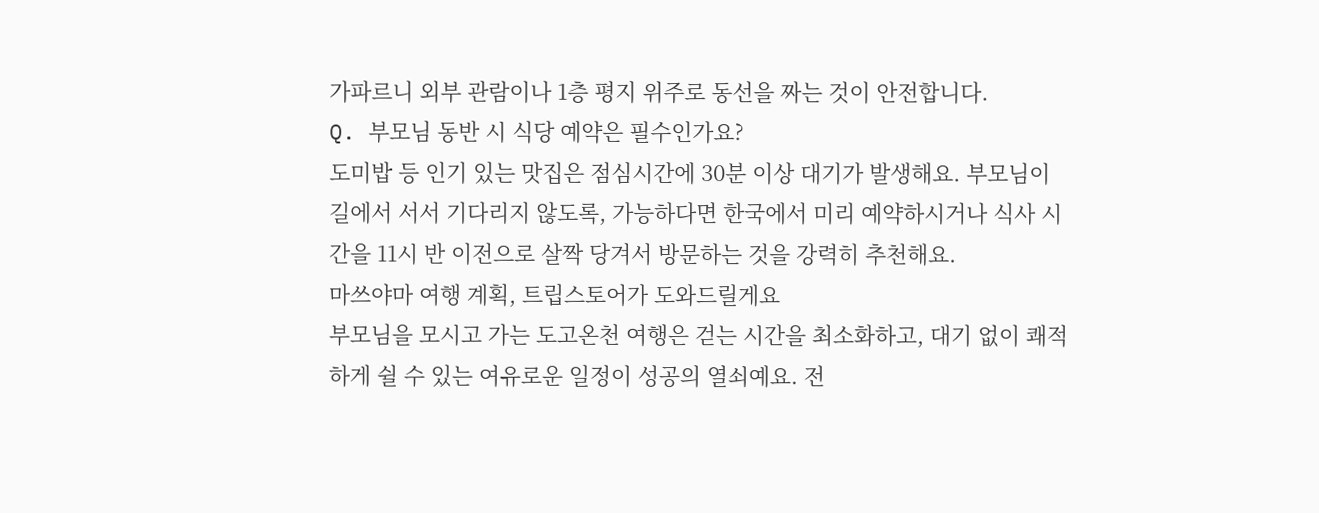가파르니 외부 관람이나 1층 평지 위주로 동선을 짜는 것이 안전합니다.
Q. 부모님 동반 시 식당 예약은 필수인가요?
도미밥 등 인기 있는 맛집은 점심시간에 30분 이상 대기가 발생해요. 부모님이 길에서 서서 기다리지 않도록, 가능하다면 한국에서 미리 예약하시거나 식사 시간을 11시 반 이전으로 살짝 당겨서 방문하는 것을 강력히 추천해요.
마쓰야마 여행 계획, 트립스토어가 도와드릴게요
부모님을 모시고 가는 도고온천 여행은 걷는 시간을 최소화하고, 대기 없이 쾌적하게 쉴 수 있는 여유로운 일정이 성공의 열쇠예요. 전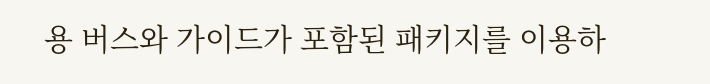용 버스와 가이드가 포함된 패키지를 이용하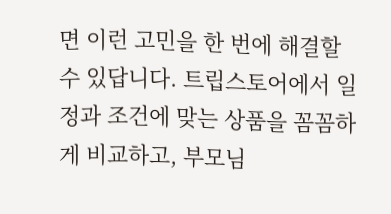면 이런 고민을 한 번에 해결할 수 있답니다. 트립스토어에서 일정과 조건에 맞는 상품을 꼼꼼하게 비교하고, 부모님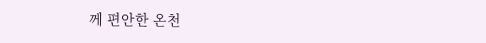께 편안한 온천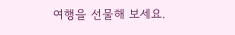여행을 선물해 보세요.